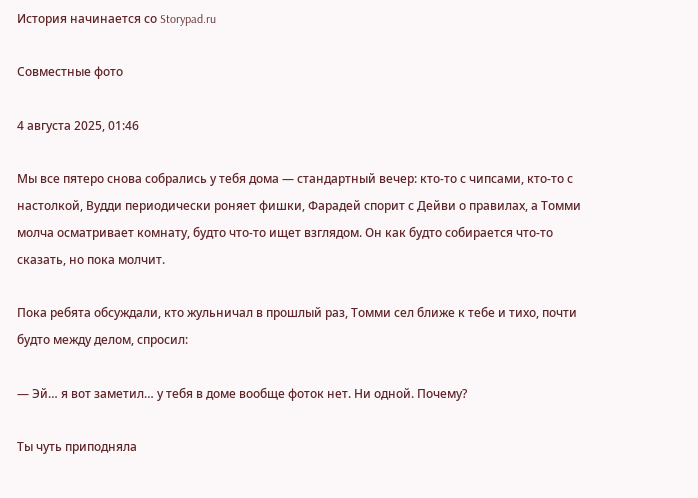История начинается со Storypad.ru

Совместные фото

4 августа 2025, 01:46

Мы все пятеро снова собрались у тебя дома — стандартный вечер: кто-то с чипсами, кто-то с настолкой, Вудди периодически роняет фишки, Фарадей спорит с Дейви о правилах, а Томми молча осматривает комнату, будто что-то ищет взглядом. Он как будто собирается что-то сказать, но пока молчит.

Пока ребята обсуждали, кто жульничал в прошлый раз, Томми сел ближе к тебе и тихо, почти будто между делом, спросил:

— Эй… я вот заметил… у тебя в доме вообще фоток нет. Ни одной. Почему?

Ты чуть приподняла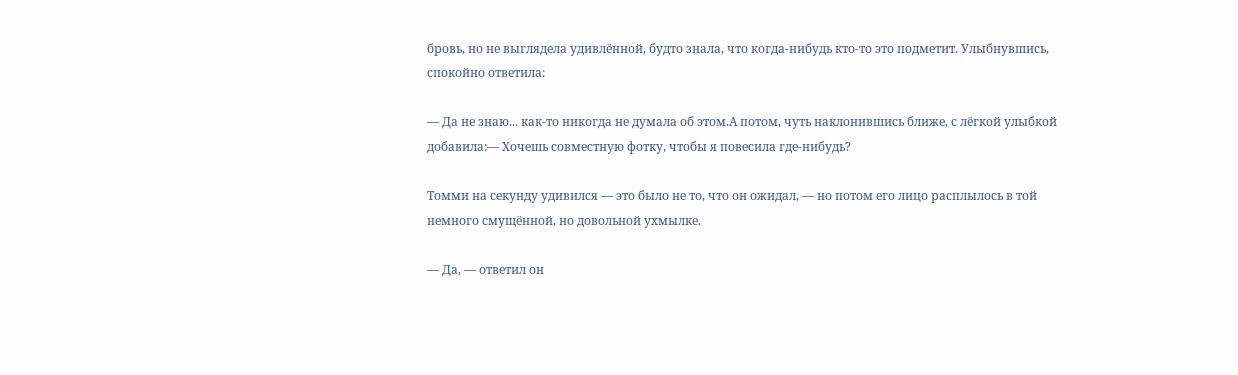бровь, но не выглядела удивлённой, будто знала, что когда-нибудь кто-то это подметит. Улыбнувшись, спокойно ответила:

— Да не знаю... как-то никогда не думала об этом.А потом, чуть наклонившись ближе, с лёгкой улыбкой добавила:— Хочешь совместную фотку, чтобы я повесила где-нибудь?

Томми на секунду удивился — это было не то, что он ожидал, — но потом его лицо расплылось в той немного смущённой, но довольной ухмылке.

— Да, — ответил он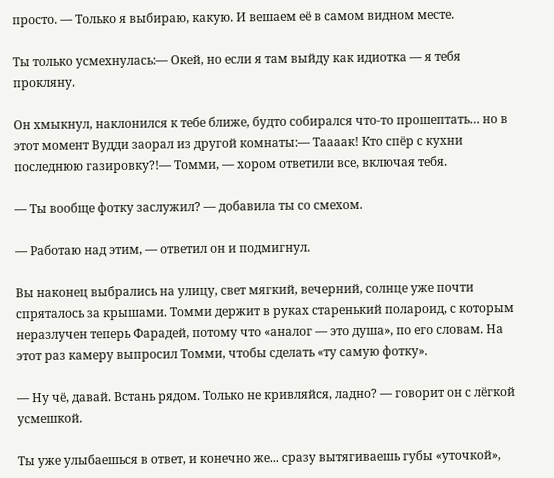просто. — Только я выбираю, какую. И вешаем её в самом видном месте.

Ты только усмехнулась:— Окей, но если я там выйду как идиотка — я тебя прокляну.

Он хмыкнул, наклонился к тебе ближе, будто собирался что-то прошептать… но в этот момент Вудди заорал из другой комнаты:— Таааак! Кто спёр с кухни последнюю газировку?!— Томми, — хором ответили все, включая тебя.

— Ты вообще фотку заслужил? — добавила ты со смехом.

— Работаю над этим, — ответил он и подмигнул.

Вы наконец выбрались на улицу, свет мягкий, вечерний, солнце уже почти спряталось за крышами. Томми держит в руках старенький полароид, с которым неразлучен теперь Фарадей, потому что «аналог — это душа», по его словам. На этот раз камеру выпросил Томми, чтобы сделать «ту самую фотку».

— Ну чё, давай. Встань рядом. Только не кривляйся, ладно? — говорит он с лёгкой усмешкой.

Ты уже улыбаешься в ответ, и конечно же... сразу вытягиваешь губы «уточкой»,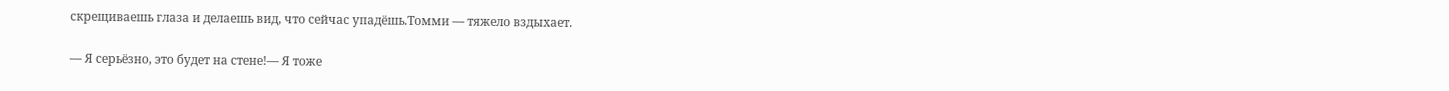скрещиваешь глаза и делаешь вид, что сейчас упадёшь.Томми — тяжело вздыхает.

— Я серьёзно, это будет на стене!— Я тоже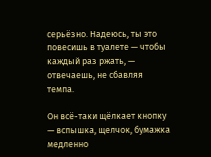серьёзно. Надеюсь, ты это повесишь в туалете — чтобы каждый раз ржать, — отвечаешь, не сбавляя темпа.

Он всё-таки щёлкает кнопку — вспышка, щелчок, бумажка медленно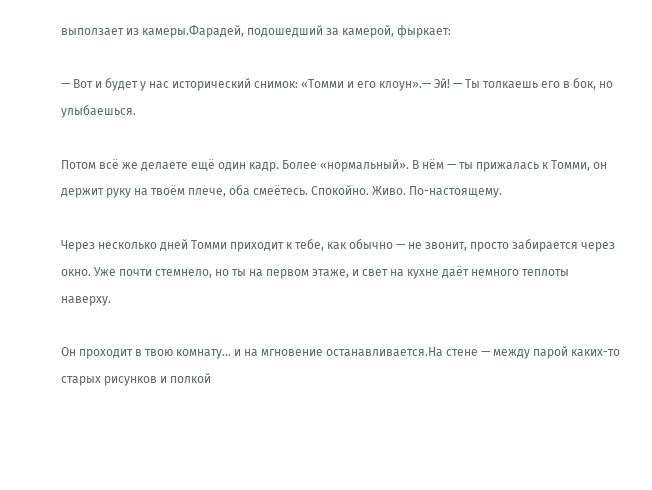выползает из камеры.Фарадей, подошедший за камерой, фыркает:

— Вот и будет у нас исторический снимок: «Томми и его клоун».— Эй! — Ты толкаешь его в бок, но улыбаешься.

Потом всё же делаете ещё один кадр. Более «нормальный». В нём — ты прижалась к Томми, он держит руку на твоём плече, оба смеётесь. Спокойно. Живо. По-настоящему.

Через несколько дней Томми приходит к тебе, как обычно — не звонит, просто забирается через окно. Уже почти стемнело, но ты на первом этаже, и свет на кухне даёт немного теплоты наверху.

Он проходит в твою комнату… и на мгновение останавливается.На стене — между парой каких-то старых рисунков и полкой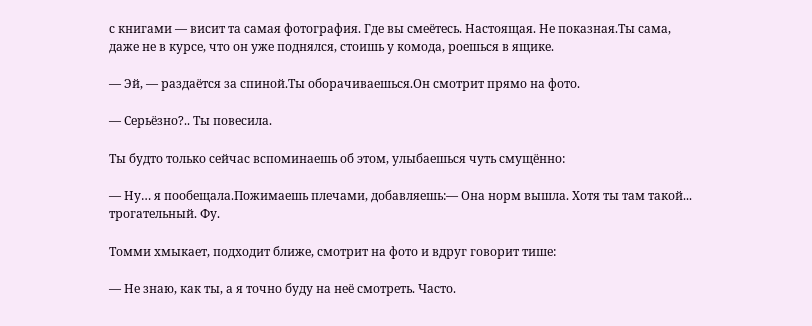с книгами — висит та самая фотография. Где вы смеётесь. Настоящая. Не показная.Ты сама, даже не в курсе, что он уже поднялся, стоишь у комода, роешься в ящике.

— Эй, — раздаётся за спиной.Ты оборачиваешься.Он смотрит прямо на фото.

— Серьёзно?.. Ты повесила.

Ты будто только сейчас вспоминаешь об этом, улыбаешься чуть смущённо:

— Ну… я пообещала.Пожимаешь плечами, добавляешь:— Она норм вышла. Хотя ты там такой... трогательный. Фу.

Томми хмыкает, подходит ближе, смотрит на фото и вдруг говорит тише:

— Не знаю, как ты, а я точно буду на неё смотреть. Часто.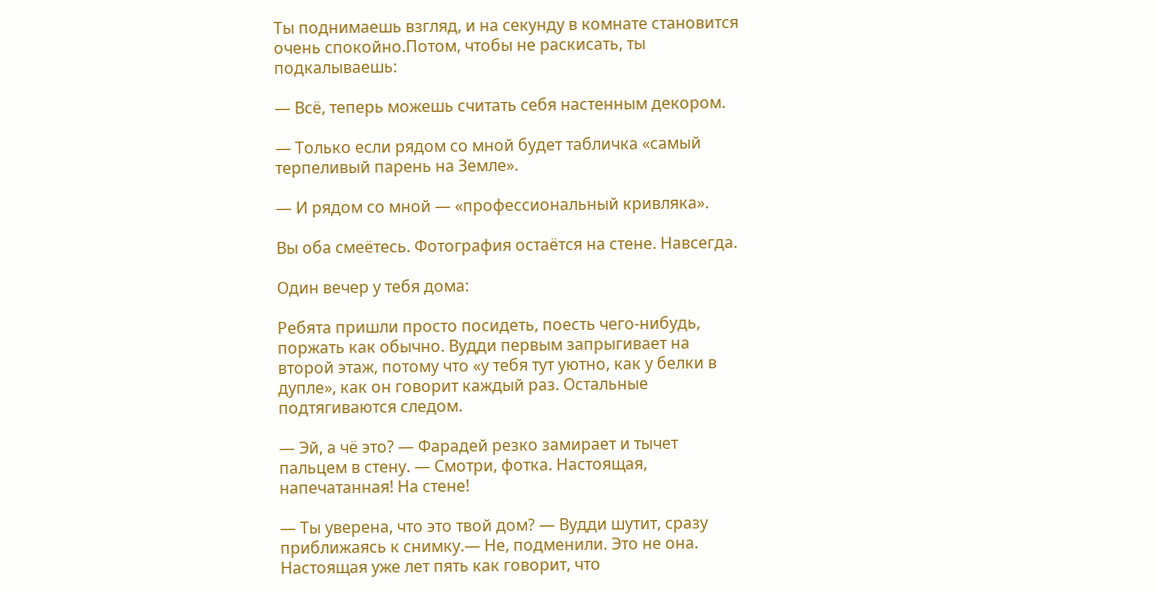Ты поднимаешь взгляд, и на секунду в комнате становится очень спокойно.Потом, чтобы не раскисать, ты подкалываешь:

— Всё, теперь можешь считать себя настенным декором.

— Только если рядом со мной будет табличка «самый терпеливый парень на Земле».

— И рядом со мной — «профессиональный кривляка».

Вы оба смеётесь. Фотография остаётся на стене. Навсегда.

Один вечер у тебя дома:

Ребята пришли просто посидеть, поесть чего-нибудь, поржать как обычно. Вудди первым запрыгивает на второй этаж, потому что «у тебя тут уютно, как у белки в дупле», как он говорит каждый раз. Остальные подтягиваются следом.

— Эй, а чё это? — Фарадей резко замирает и тычет пальцем в стену. — Смотри, фотка. Настоящая, напечатанная! На стене!

— Ты уверена, что это твой дом? — Вудди шутит, сразу приближаясь к снимку.— Не, подменили. Это не она. Настоящая уже лет пять как говорит, что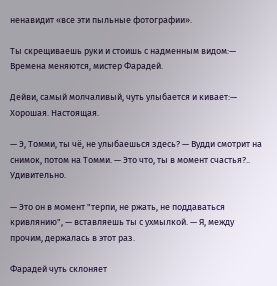ненавидит «все эти пыльные фотографии».

Ты скрещиваешь руки и стоишь с надменным видом:— Времена меняются, мистер Фарадей.

Дейви, самый молчаливый, чуть улыбается и кивает:— Хорошая. Настоящая.

— Э, Томми, ты чё, не улыбаешься здесь? — Вудди смотрит на снимок, потом на Томми. — Это что, ты в момент счастья?.. Удивительно.

— Это он в момент "терпи, не ржать, не поддаваться кривлянию", — вставляешь ты с ухмылкой. — Я, между прочим, держалась в этот раз.

Фарадей чуть склоняет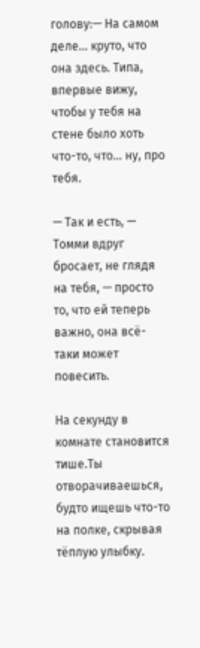голову:— На самом деле... круто, что она здесь. Типа, впервые вижу, чтобы у тебя на стене было хоть что-то, что... ну, про тебя.

— Так и есть, — Томми вдруг бросает, не глядя на тебя, — просто то, что ей теперь важно, она всё-таки может повесить.

На секунду в комнате становится тише.Ты отворачиваешься, будто ищешь что-то на полке, скрывая тёплую улыбку.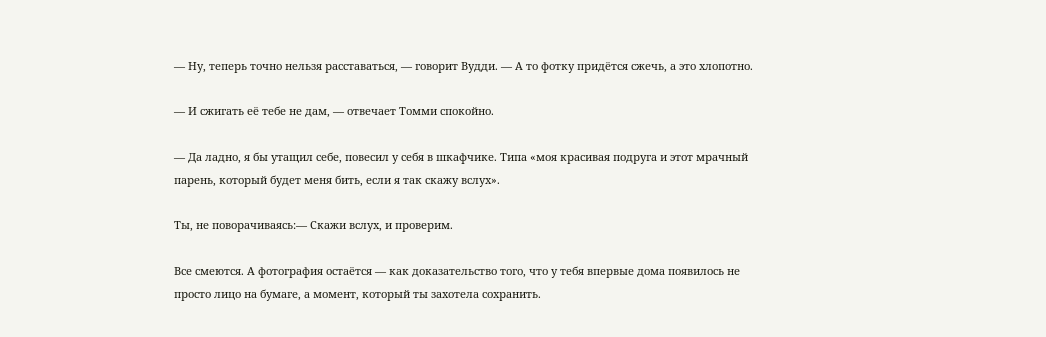— Ну, теперь точно нельзя расставаться, — говорит Вудди. — А то фотку придётся сжечь, а это хлопотно.

— И сжигать её тебе не дам, — отвечает Томми спокойно.

— Да ладно, я бы утащил себе, повесил у себя в шкафчике. Типа «моя красивая подруга и этот мрачный парень, который будет меня бить, если я так скажу вслух».

Ты, не поворачиваясь:— Скажи вслух, и проверим.

Все смеются. А фотография остаётся — как доказательство того, что у тебя впервые дома появилось не просто лицо на бумаге, а момент, который ты захотела сохранить.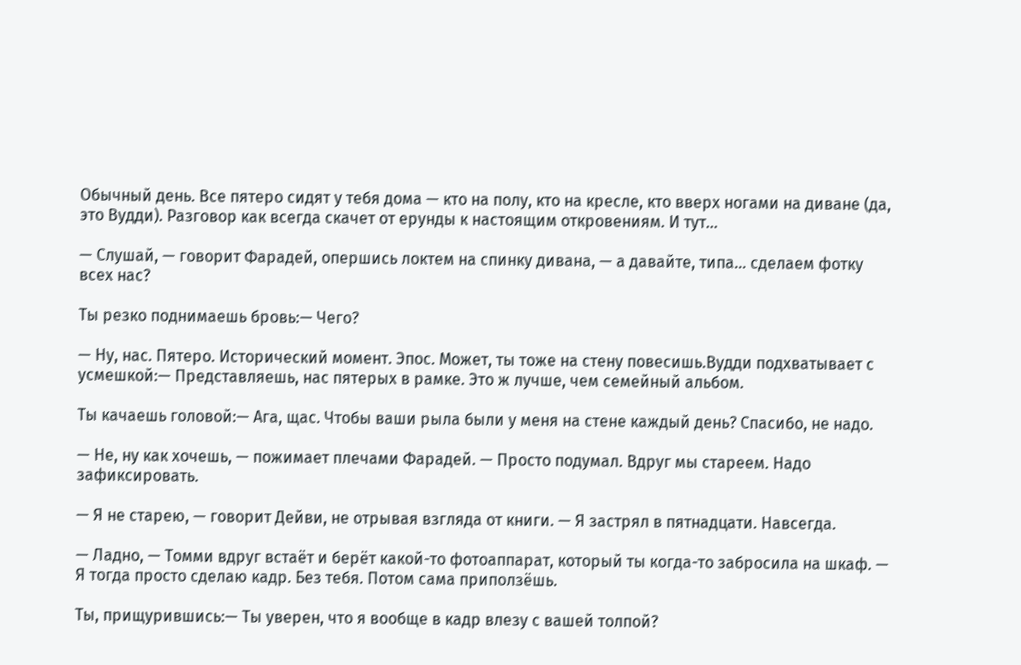Обычный день. Все пятеро сидят у тебя дома — кто на полу, кто на кресле, кто вверх ногами на диване (да, это Вудди). Разговор как всегда скачет от ерунды к настоящим откровениям. И тут…

— Слушай, — говорит Фарадей, опершись локтем на спинку дивана, — а давайте, типа… сделаем фотку всех нас?

Ты резко поднимаешь бровь:— Чего?

— Ну, нас. Пятеро. Исторический момент. Эпос. Может, ты тоже на стену повесишь.Вудди подхватывает с усмешкой:— Представляешь, нас пятерых в рамке. Это ж лучше, чем семейный альбом.

Ты качаешь головой:— Ага, щас. Чтобы ваши рыла были у меня на стене каждый день? Спасибо, не надо.

— Не, ну как хочешь, — пожимает плечами Фарадей. — Просто подумал. Вдруг мы стареем. Надо зафиксировать.

— Я не старею, — говорит Дейви, не отрывая взгляда от книги. — Я застрял в пятнадцати. Навсегда.

— Ладно, — Томми вдруг встаёт и берёт какой-то фотоаппарат, который ты когда-то забросила на шкаф. — Я тогда просто сделаю кадр. Без тебя. Потом сама приползёшь.

Ты, прищурившись:— Ты уверен, что я вообще в кадр влезу с вашей толпой?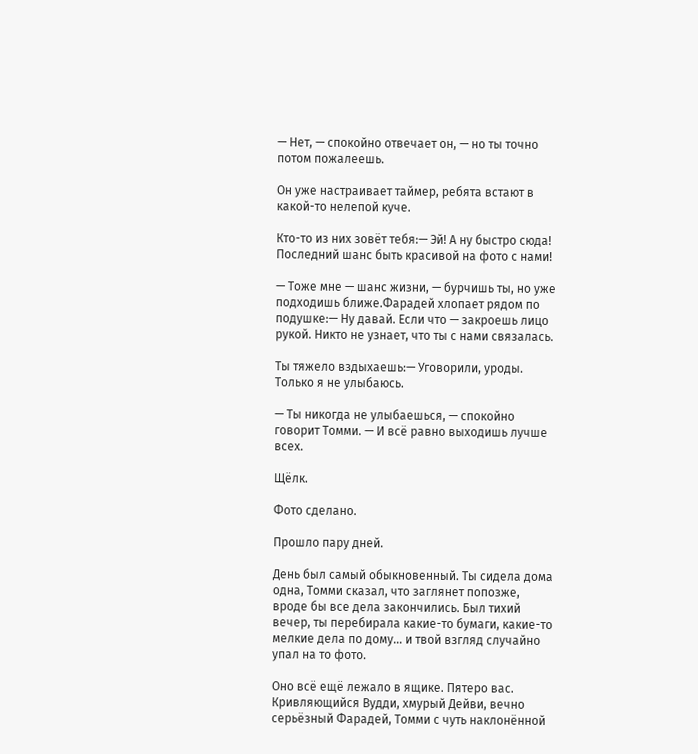— Нет, — спокойно отвечает он, — но ты точно потом пожалеешь.

Он уже настраивает таймер, ребята встают в какой-то нелепой куче.

Кто-то из них зовёт тебя:— Эй! А ну быстро сюда! Последний шанс быть красивой на фото с нами!

— Тоже мне — шанс жизни, — бурчишь ты, но уже подходишь ближе.Фарадей хлопает рядом по подушке:— Ну давай. Если что — закроешь лицо рукой. Никто не узнает, что ты с нами связалась.

Ты тяжело вздыхаешь:— Уговорили, уроды. Только я не улыбаюсь.

— Ты никогда не улыбаешься, — спокойно говорит Томми. — И всё равно выходишь лучше всех.

Щёлк.

Фото сделано.

Прошло пару дней.

День был самый обыкновенный. Ты сидела дома одна, Томми сказал, что заглянет попозже, вроде бы все дела закончились. Был тихий вечер, ты перебирала какие-то бумаги, какие-то мелкие дела по дому… и твой взгляд случайно упал на то фото.

Оно всё ещё лежало в ящике. Пятеро вас. Кривляющийся Вудди, хмурый Дейви, вечно серьёзный Фарадей, Томми с чуть наклонённой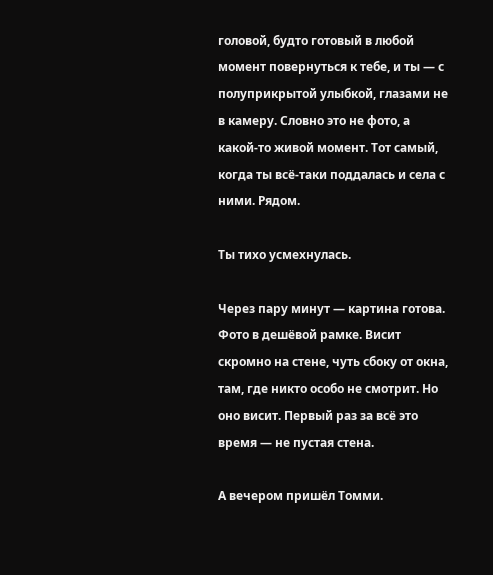головой, будто готовый в любой момент повернуться к тебе, и ты — с полуприкрытой улыбкой, глазами не в камеру. Словно это не фото, а какой-то живой момент. Тот самый, когда ты всё-таки поддалась и села с ними. Рядом.

Ты тихо усмехнулась.

Через пару минут — картина готова. Фото в дешёвой рамке. Висит скромно на стене, чуть сбоку от окна, там, где никто особо не смотрит. Но оно висит. Первый раз за всё это время — не пустая стена.

А вечером пришёл Томми.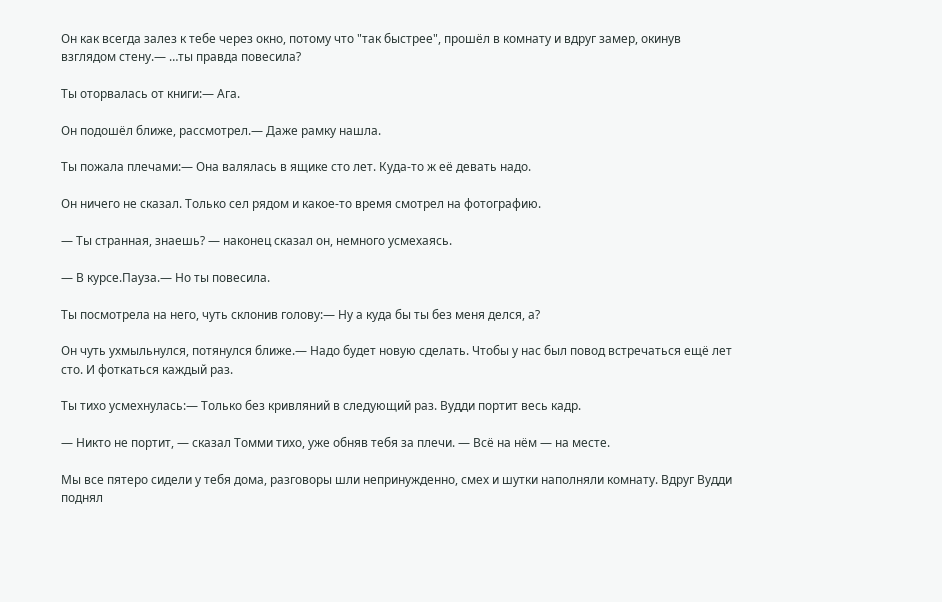Он как всегда залез к тебе через окно, потому что "так быстрее", прошёл в комнату и вдруг замер, окинув взглядом стену.— …ты правда повесила?

Ты оторвалась от книги:— Ага.

Он подошёл ближе, рассмотрел.— Даже рамку нашла.

Ты пожала плечами:— Она валялась в ящике сто лет. Куда-то ж её девать надо.

Он ничего не сказал. Только сел рядом и какое-то время смотрел на фотографию.

— Ты странная, знаешь? — наконец сказал он, немного усмехаясь.

— В курсе.Пауза.— Но ты повесила.

Ты посмотрела на него, чуть склонив голову:— Ну а куда бы ты без меня делся, а?

Он чуть ухмыльнулся, потянулся ближе.— Надо будет новую сделать. Чтобы у нас был повод встречаться ещё лет сто. И фоткаться каждый раз.

Ты тихо усмехнулась:— Только без кривляний в следующий раз. Вудди портит весь кадр.

— Никто не портит, — сказал Томми тихо, уже обняв тебя за плечи. — Всё на нём — на месте.

Мы все пятеро сидели у тебя дома, разговоры шли непринужденно, смех и шутки наполняли комнату. Вдруг Вудди поднял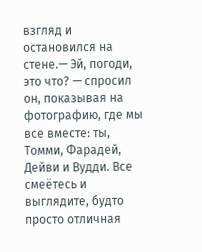взгляд и остановился на стене.— Эй, погоди, это что? — спросил он, показывая на фотографию, где мы все вместе: ты, Томми, Фарадей, Дейви и Вудди. Все смеётесь и выглядите, будто просто отличная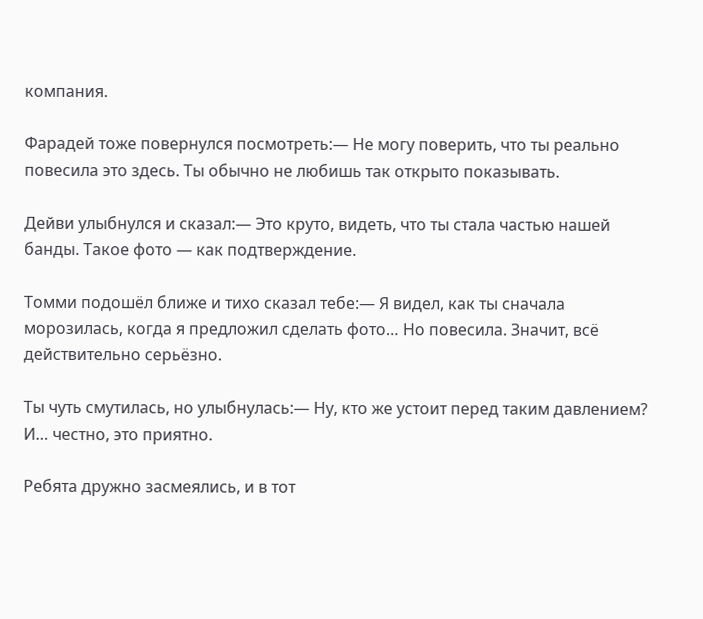компания.

Фарадей тоже повернулся посмотреть:— Не могу поверить, что ты реально повесила это здесь. Ты обычно не любишь так открыто показывать.

Дейви улыбнулся и сказал:— Это круто, видеть, что ты стала частью нашей банды. Такое фото — как подтверждение.

Томми подошёл ближе и тихо сказал тебе:— Я видел, как ты сначала морозилась, когда я предложил сделать фото… Но повесила. Значит, всё действительно серьёзно.

Ты чуть смутилась, но улыбнулась:— Ну, кто же устоит перед таким давлением? И… честно, это приятно.

Ребята дружно засмеялись, и в тот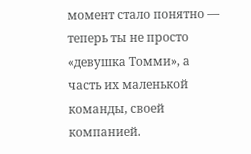момент стало понятно — теперь ты не просто «девушка Томми», а часть их маленькой команды, своей компанией.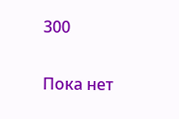300

Пока нет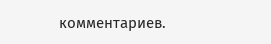комментариев.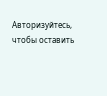Авторизуйтесь, чтобы оставить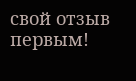свой отзыв первым!